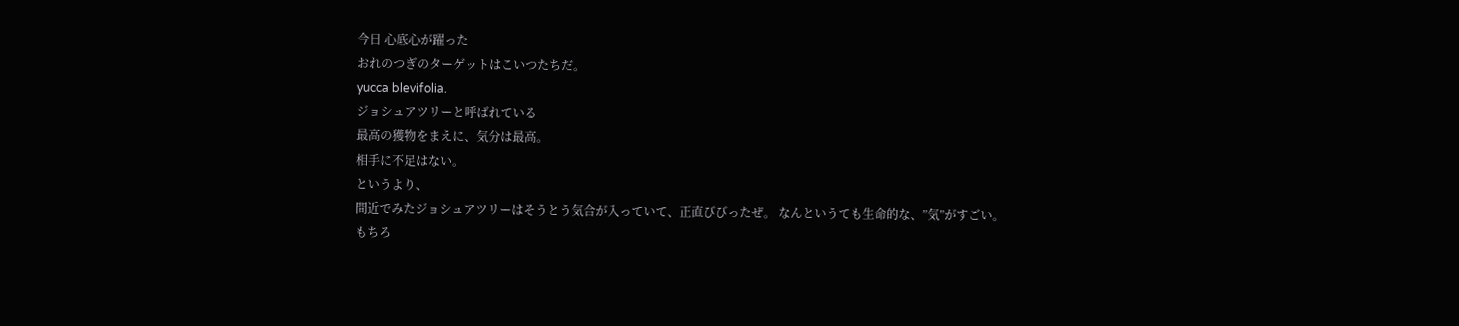今日 心底心が躍った
おれのつぎのターゲットはこいつたちだ。
yucca blevifolia.
ジョシュアツリーと呼ばれている
最高の獲物をまえに、気分は最高。
相手に不足はない。
というより、
間近でみたジョシュアツリーはそうとう気合が入っていて、正直びびったぜ。 なんというても生命的な、”気”がすごい。
もちろ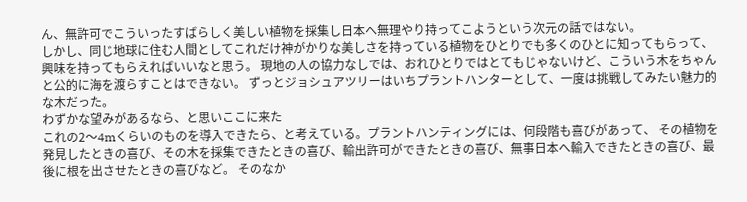ん、無許可でこういったすばらしく美しい植物を採集し日本へ無理やり持ってこようという次元の話ではない。
しかし、同じ地球に住む人間としてこれだけ神がかりな美しさを持っている植物をひとりでも多くのひとに知ってもらって、興味を持ってもらえればいいなと思う。 現地の人の協力なしでは、おれひとりではとてもじゃないけど、こういう木をちゃんと公的に海を渡らすことはできない。 ずっとジョシュアツリーはいちプラントハンターとして、一度は挑戦してみたい魅力的な木だった。
わずかな望みがあるなら、と思いここに来た
これの2〜4mくらいのものを導入できたら、と考えている。プラントハンティングには、何段階も喜びがあって、 その植物を発見したときの喜び、その木を採集できたときの喜び、輸出許可ができたときの喜び、無事日本へ輸入できたときの喜び、最後に根を出させたときの喜びなど。 そのなか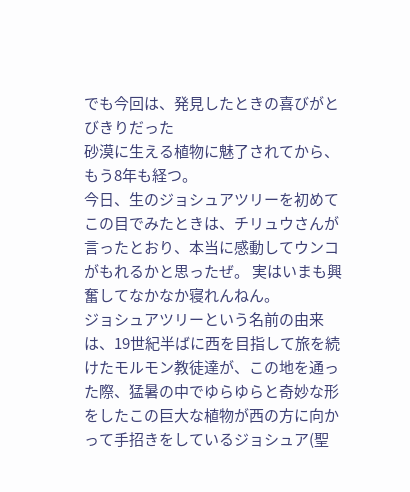でも今回は、発見したときの喜びがとびきりだった
砂漠に生える植物に魅了されてから、もう8年も経つ。
今日、生のジョシュアツリーを初めてこの目でみたときは、チリュウさんが言ったとおり、本当に感動してウンコがもれるかと思ったぜ。 実はいまも興奮してなかなか寝れんねん。
ジョシュアツリーという名前の由来は、19世紀半ばに西を目指して旅を続けたモルモン教徒達が、この地を通った際、猛暑の中でゆらゆらと奇妙な形をしたこの巨大な植物が西の方に向かって手招きをしているジョシュア(聖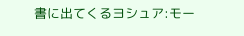書に出てくるヨシュア:モー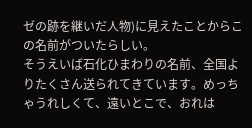ゼの跡を継いだ人物)に見えたことからこの名前がついたらしい。
そうえいば石化ひまわりの名前、全国よりたくさん送られてきています。めっちゃうれしくて、遠いとこで、おれは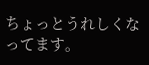ちょっとうれしくなってます。